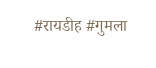#रायडीह #गुमला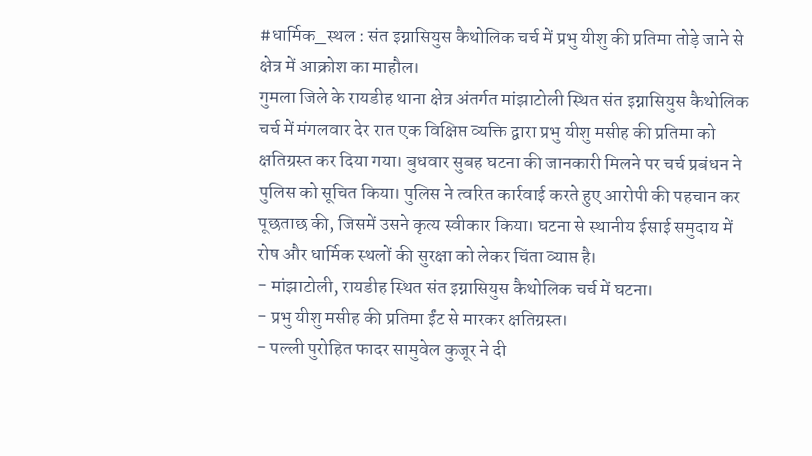#धार्मिक_स्थल : संत इग्नासियुस कैथोलिक चर्च में प्रभु यीशु की प्रतिमा तोड़े जाने से क्षेत्र में आक्रोश का माहौल।
गुमला जिले के रायडीह थाना क्षेत्र अंतर्गत मांझाटोली स्थित संत इग्नासियुस कैथोलिक चर्च में मंगलवार देर रात एक विक्षिप्त व्यक्ति द्वारा प्रभु यीशु मसीह की प्रतिमा को क्षतिग्रस्त कर दिया गया। बुधवार सुबह घटना की जानकारी मिलने पर चर्च प्रबंधन ने पुलिस को सूचित किया। पुलिस ने त्वरित कार्रवाई करते हुए आरोपी की पहचान कर पूछताछ की, जिसमें उसने कृत्य स्वीकार किया। घटना से स्थानीय ईसाई समुदाय में रोष और धार्मिक स्थलों की सुरक्षा को लेकर चिंता व्याप्त है।
- मांझाटोली, रायडीह स्थित संत इग्नासियुस कैथोलिक चर्च में घटना।
- प्रभु यीशु मसीह की प्रतिमा ईंट से मारकर क्षतिग्रस्त।
- पल्ली पुरोहित फादर सामुवेल कुजूर ने दी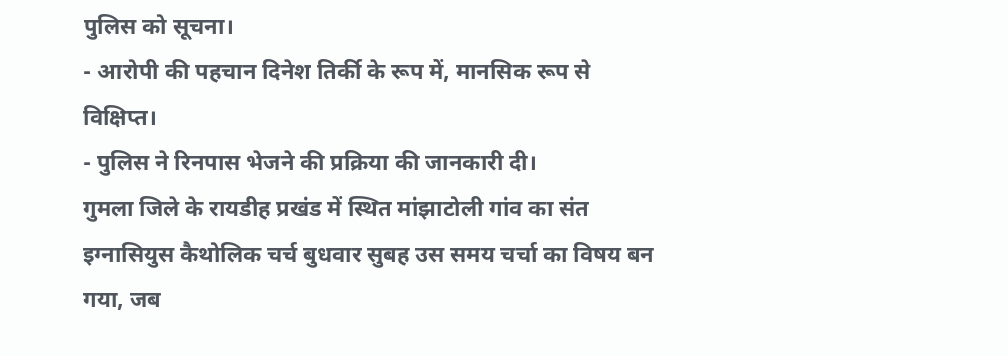पुलिस को सूचना।
- आरोपी की पहचान दिनेश तिर्की के रूप में, मानसिक रूप से विक्षिप्त।
- पुलिस ने रिनपास भेजने की प्रक्रिया की जानकारी दी।
गुमला जिले के रायडीह प्रखंड में स्थित मांझाटोली गांव का संत इग्नासियुस कैथोलिक चर्च बुधवार सुबह उस समय चर्चा का विषय बन गया, जब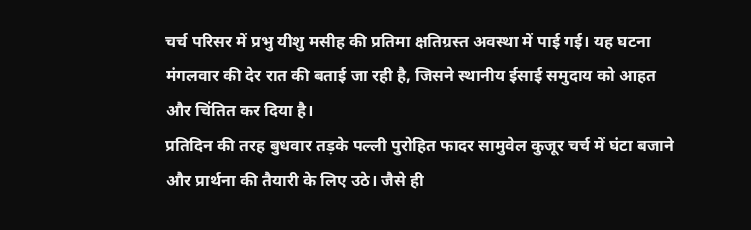चर्च परिसर में प्रभु यीशु मसीह की प्रतिमा क्षतिग्रस्त अवस्था में पाई गई। यह घटना मंगलवार की देर रात की बताई जा रही है, जिसने स्थानीय ईसाई समुदाय को आहत और चिंतित कर दिया है।
प्रतिदिन की तरह बुधवार तड़के पल्ली पुरोहित फादर सामुवेल कुजूर चर्च में घंटा बजाने और प्रार्थना की तैयारी के लिए उठे। जैसे ही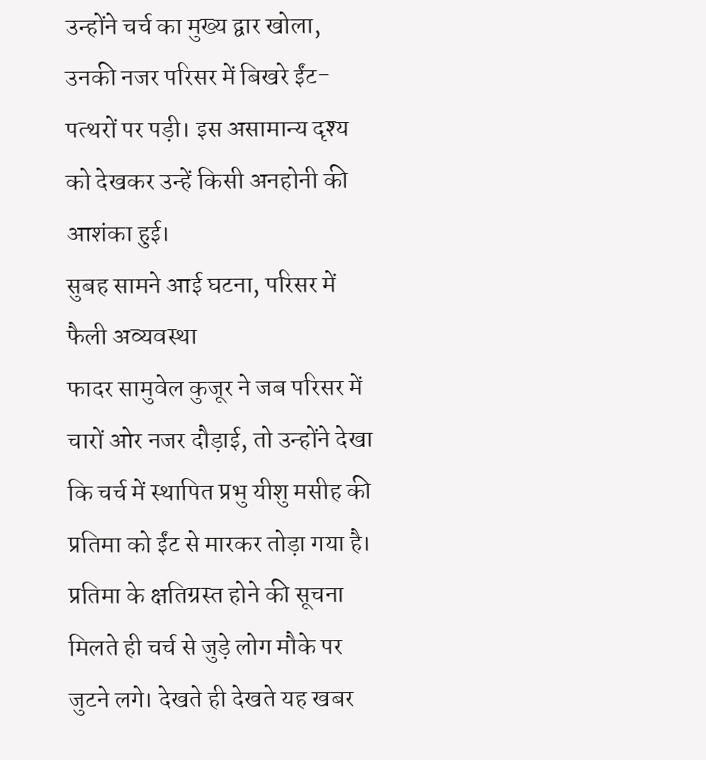उन्होंने चर्च का मुख्य द्वार खोला, उनकी नजर परिसर में बिखरे ईंट-पत्थरों पर पड़ी। इस असामान्य दृश्य को देखकर उन्हें किसी अनहोनी की आशंका हुई।
सुबह सामने आई घटना, परिसर में फैली अव्यवस्था
फादर सामुवेल कुजूर ने जब परिसर में चारों ओर नजर दौड़ाई, तो उन्होंने देखा कि चर्च में स्थापित प्रभु यीशु मसीह की प्रतिमा को ईंट से मारकर तोड़ा गया है। प्रतिमा के क्षतिग्रस्त होने की सूचना मिलते ही चर्च से जुड़े लोग मौके पर जुटने लगे। देखते ही देखते यह खबर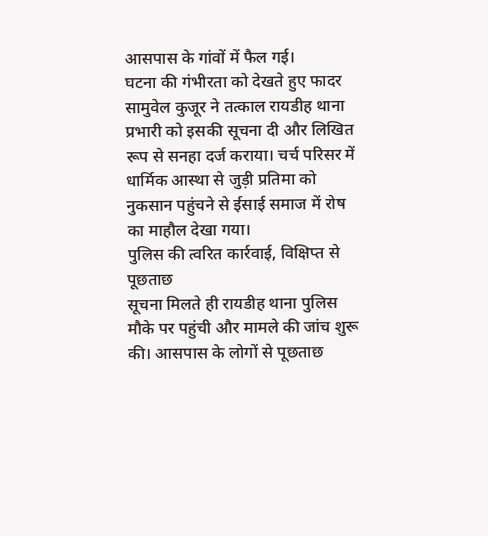आसपास के गांवों में फैल गई।
घटना की गंभीरता को देखते हुए फादर सामुवेल कुजूर ने तत्काल रायडीह थाना प्रभारी को इसकी सूचना दी और लिखित रूप से सनहा दर्ज कराया। चर्च परिसर में धार्मिक आस्था से जुड़ी प्रतिमा को नुकसान पहुंचने से ईसाई समाज में रोष का माहौल देखा गया।
पुलिस की त्वरित कार्रवाई, विक्षिप्त से पूछताछ
सूचना मिलते ही रायडीह थाना पुलिस मौके पर पहुंची और मामले की जांच शुरू की। आसपास के लोगों से पूछताछ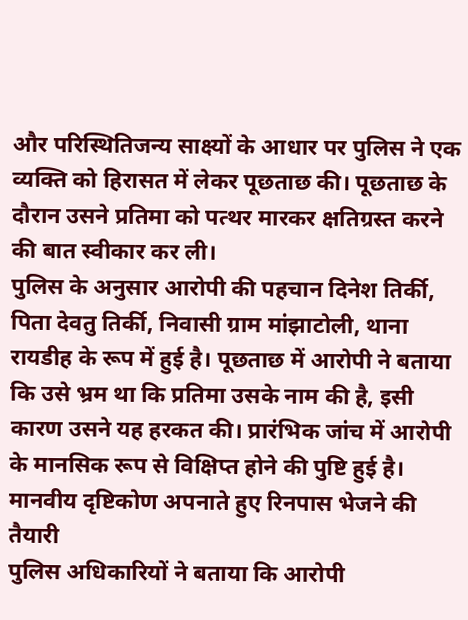और परिस्थितिजन्य साक्ष्यों के आधार पर पुलिस ने एक व्यक्ति को हिरासत में लेकर पूछताछ की। पूछताछ के दौरान उसने प्रतिमा को पत्थर मारकर क्षतिग्रस्त करने की बात स्वीकार कर ली।
पुलिस के अनुसार आरोपी की पहचान दिनेश तिर्की, पिता देवतु तिर्की, निवासी ग्राम मांझाटोली, थाना रायडीह के रूप में हुई है। पूछताछ में आरोपी ने बताया कि उसे भ्रम था कि प्रतिमा उसके नाम की है, इसी कारण उसने यह हरकत की। प्रारंभिक जांच में आरोपी के मानसिक रूप से विक्षिप्त होने की पुष्टि हुई है।
मानवीय दृष्टिकोण अपनाते हुए रिनपास भेजने की तैयारी
पुलिस अधिकारियों ने बताया कि आरोपी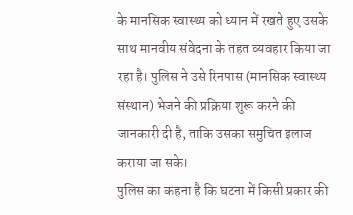के मानसिक स्वास्थ्य को ध्यान में रखते हुए उसके साथ मानवीय संवेदना के तहत व्यवहार किया जा रहा है। पुलिस ने उसे रिनपास (मानसिक स्वास्थ्य संस्थान) भेजने की प्रक्रिया शुरू करने की जानकारी दी है, ताकि उसका समुचित इलाज कराया जा सके।
पुलिस का कहना है कि घटना में किसी प्रकार की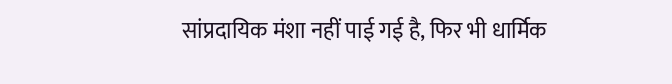सांप्रदायिक मंशा नहीं पाई गई है, फिर भी धार्मिक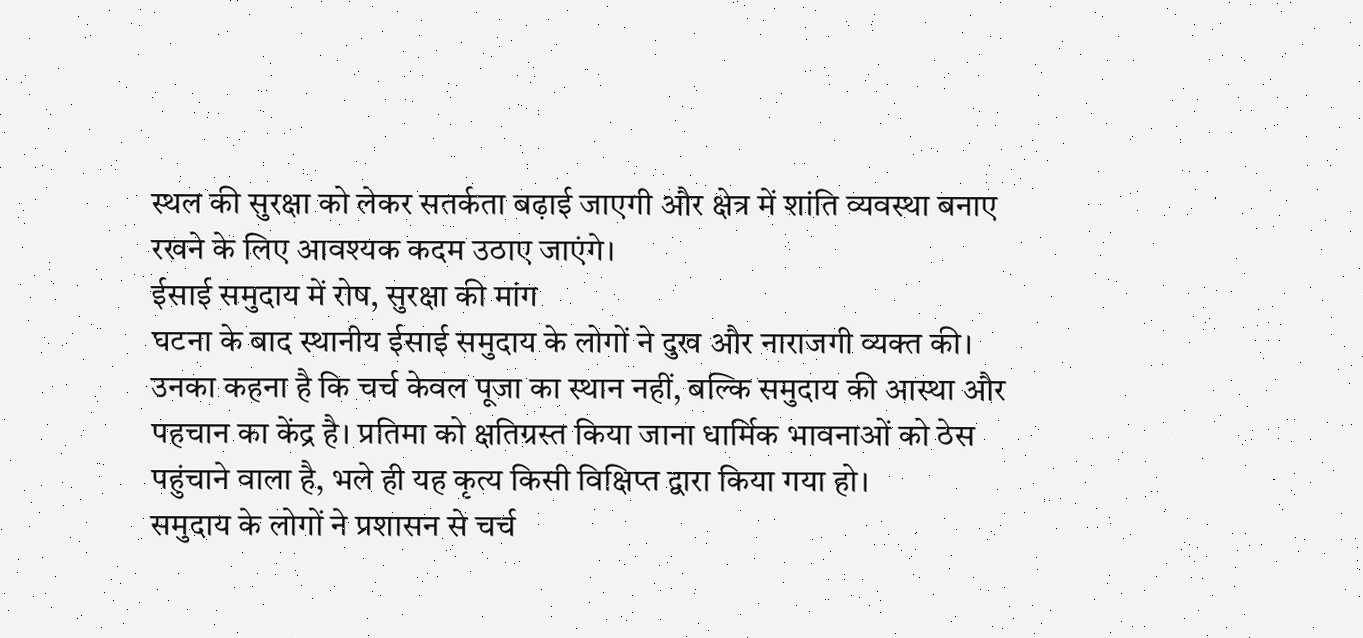स्थल की सुरक्षा को लेकर सतर्कता बढ़ाई जाएगी और क्षेत्र में शांति व्यवस्था बनाए रखने के लिए आवश्यक कदम उठाए जाएंगे।
ईसाई समुदाय में रोष, सुरक्षा की मांग
घटना के बाद स्थानीय ईसाई समुदाय के लोगों ने दुख और नाराजगी व्यक्त की। उनका कहना है कि चर्च केवल पूजा का स्थान नहीं, बल्कि समुदाय की आस्था और पहचान का केंद्र है। प्रतिमा को क्षतिग्रस्त किया जाना धार्मिक भावनाओं को ठेस पहुंचाने वाला है, भले ही यह कृत्य किसी विक्षिप्त द्वारा किया गया हो।
समुदाय के लोगों ने प्रशासन से चर्च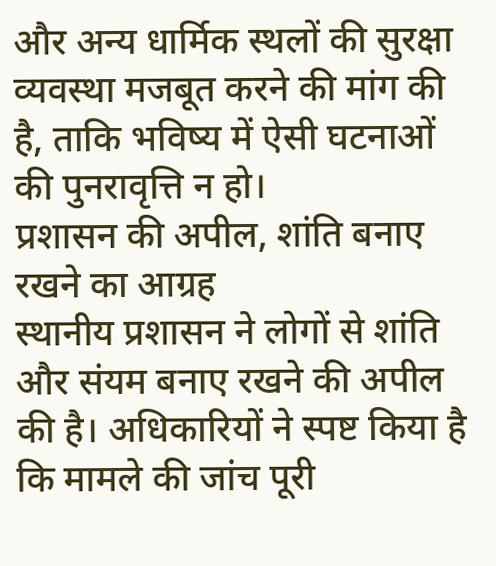और अन्य धार्मिक स्थलों की सुरक्षा व्यवस्था मजबूत करने की मांग की है, ताकि भविष्य में ऐसी घटनाओं की पुनरावृत्ति न हो।
प्रशासन की अपील, शांति बनाए रखने का आग्रह
स्थानीय प्रशासन ने लोगों से शांति और संयम बनाए रखने की अपील की है। अधिकारियों ने स्पष्ट किया है कि मामले की जांच पूरी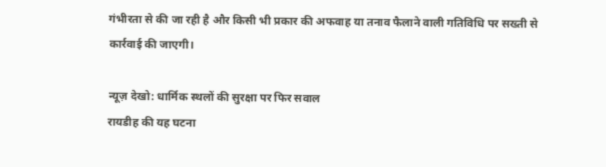गंभीरता से की जा रही है और किसी भी प्रकार की अफवाह या तनाव फैलाने वाली गतिविधि पर सख्ती से कार्रवाई की जाएगी।

न्यूज़ देखो: धार्मिक स्थलों की सुरक्षा पर फिर सवाल
रायडीह की यह घटना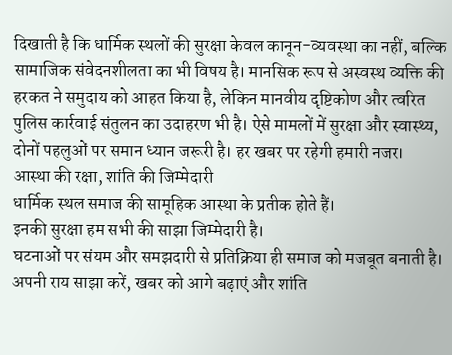दिखाती है कि धार्मिक स्थलों की सुरक्षा केवल कानून-व्यवस्था का नहीं, बल्कि सामाजिक संवेदनशीलता का भी विषय है। मानसिक रूप से अस्वस्थ व्यक्ति की हरकत ने समुदाय को आहत किया है, लेकिन मानवीय दृष्टिकोण और त्वरित पुलिस कार्रवाई संतुलन का उदाहरण भी है। ऐसे मामलों में सुरक्षा और स्वास्थ्य, दोनों पहलुओं पर समान ध्यान जरूरी है। हर खबर पर रहेगी हमारी नजर।
आस्था की रक्षा, शांति की जिम्मेदारी
धार्मिक स्थल समाज की सामूहिक आस्था के प्रतीक होते हैं।
इनकी सुरक्षा हम सभी की साझा जिम्मेदारी है।
घटनाओं पर संयम और समझदारी से प्रतिक्रिया ही समाज को मजबूत बनाती है।
अपनी राय साझा करें, खबर को आगे बढ़ाएं और शांति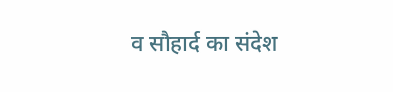व सौहार्द का संदेश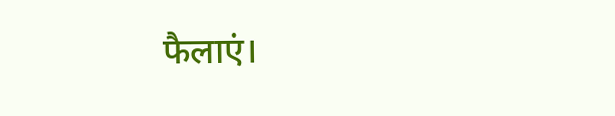फैलाएं।